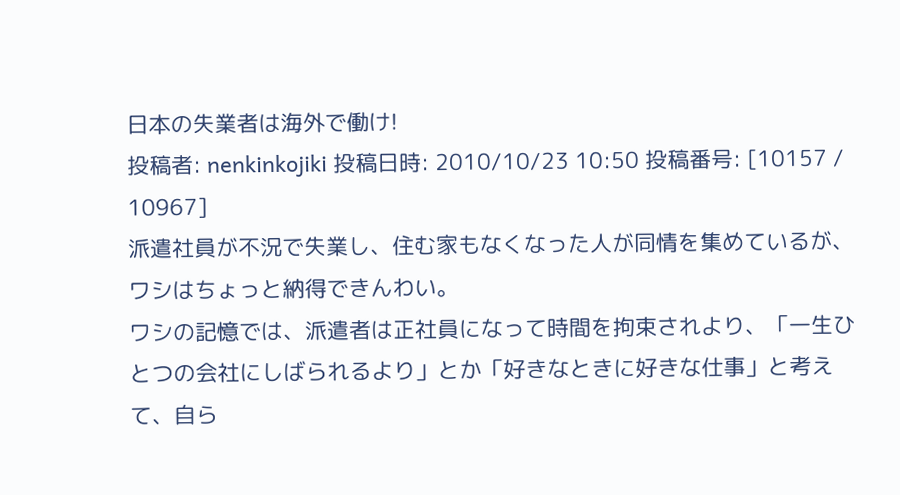日本の失業者は海外で働け!
投稿者: nenkinkojiki 投稿日時: 2010/10/23 10:50 投稿番号: [10157 / 10967]
派遣社員が不況で失業し、住む家もなくなった人が同情を集めているが、ワシはちょっと納得できんわい。
ワシの記憶では、派遣者は正社員になって時間を拘束されより、「一生ひとつの会社にしばられるより」とか「好きなときに好きな仕事」と考えて、自ら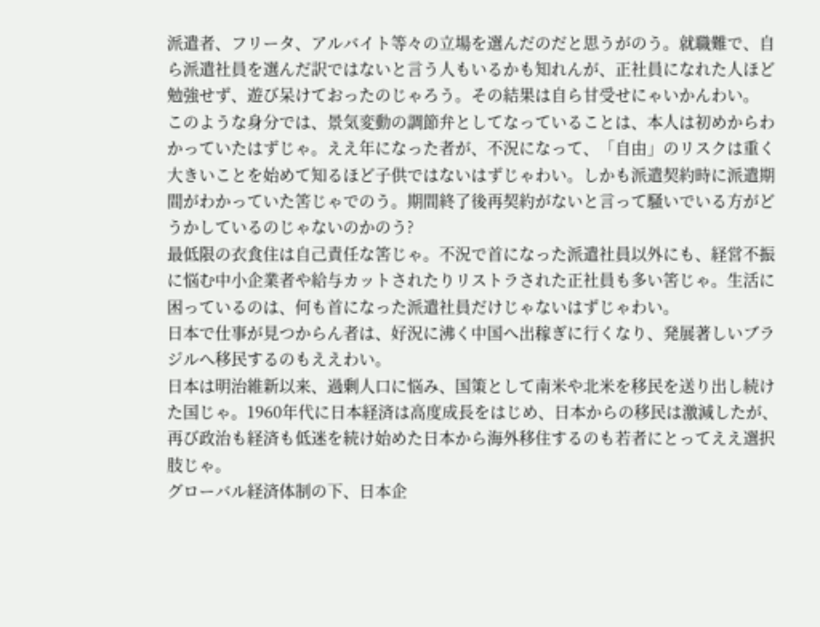派遣者、フリータ、アルバイト等々の立場を選んだのだと思うがのう。就職難で、自ら派遣社員を選んだ訳ではないと言う人もいるかも知れんが、正社員になれた人ほど勉強せず、遊び呆けておったのじゃろう。その結果は自ら甘受せにゃいかんわい。
このような身分では、景気変動の調節弁としてなっていることは、本人は初めからわかっていたはずじゃ。ええ年になった者が、不況になって、「自由」のリスクは重く大きいことを始めて知るほど子供ではないはずじゃわい。しかも派遣契約時に派遣期間がわかっていた筈じゃでのう。期間終了後再契約がないと言って騒いでいる方がどうかしているのじゃないのかのう?
最低限の衣食住は自己責任な筈じゃ。不況で首になった派遣社員以外にも、経営不振に悩む中小企業者や給与カットされたりリストラされた正社員も多い筈じゃ。生活に困っているのは、何も首になった派遣社員だけじゃないはずじゃわい。
日本で仕事が見つからん者は、好況に沸く中国へ出稼ぎに行くなり、発展著しいブラジルへ移民するのもええわい。
日本は明治維新以来、過剰人口に悩み、国策として南米や北米を移民を送り出し続けた国じゃ。1960年代に日本経済は高度成長をはじめ、日本からの移民は激減したが、再び政治も経済も低迷を続け始めた日本から海外移住するのも若者にとってええ選択肢じゃ。
グローバル経済体制の下、日本企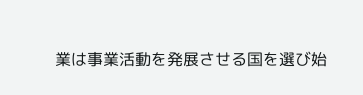業は事業活動を発展させる国を選び始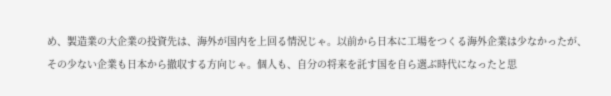め、製造業の大企業の投資先は、海外が国内を上回る情況じゃ。以前から日本に工場をつくる海外企業は少なかったが、その少ない企業も日本から撤収する方向じゃ。個人も、自分の将来を託す国を自ら選ぶ時代になったと思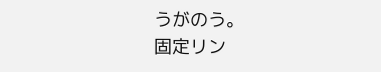うがのう。
固定リン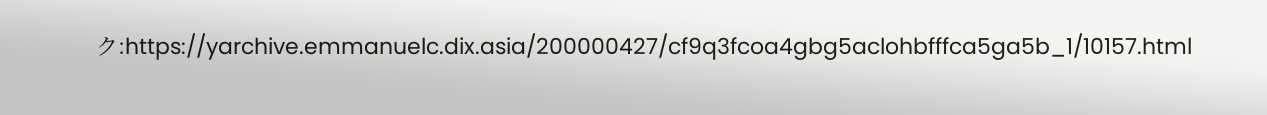ク:https://yarchive.emmanuelc.dix.asia/200000427/cf9q3fcoa4gbg5aclohbfffca5ga5b_1/10157.html